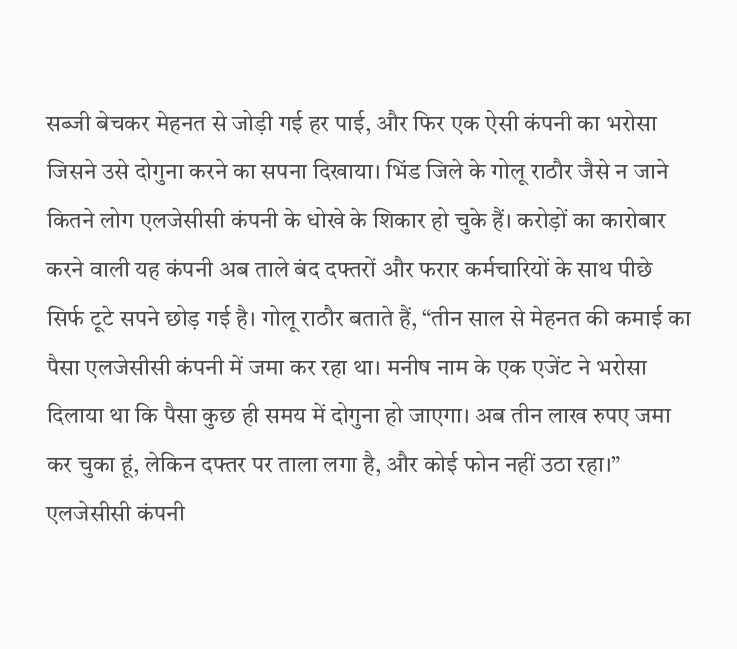सब्जी बेचकर मेहनत से जोड़ी गई हर पाई, और फिर एक ऐसी कंपनी का भरोसा जिसने उसे दोगुना करने का सपना दिखाया। भिंड जिले के गोलू राठौर जैसे न जाने कितने लोग एलजेसीसी कंपनी के धोखे के शिकार हो चुके हैं। करोड़ों का कारोबार करने वाली यह कंपनी अब ताले बंद दफ्तरों और फरार कर्मचारियों के साथ पीछे सिर्फ टूटे सपने छोड़ गई है। गोलू राठौर बताते हैं, “तीन साल से मेहनत की कमाई का पैसा एलजेसीसी कंपनी में जमा कर रहा था। मनीष नाम के एक एजेंट ने भरोसा दिलाया था कि पैसा कुछ ही समय में दोगुना हो जाएगा। अब तीन लाख रुपए जमा कर चुका हूं, लेकिन दफ्तर पर ताला लगा है, और कोई फोन नहीं उठा रहा।” एलजेसीसी कंपनी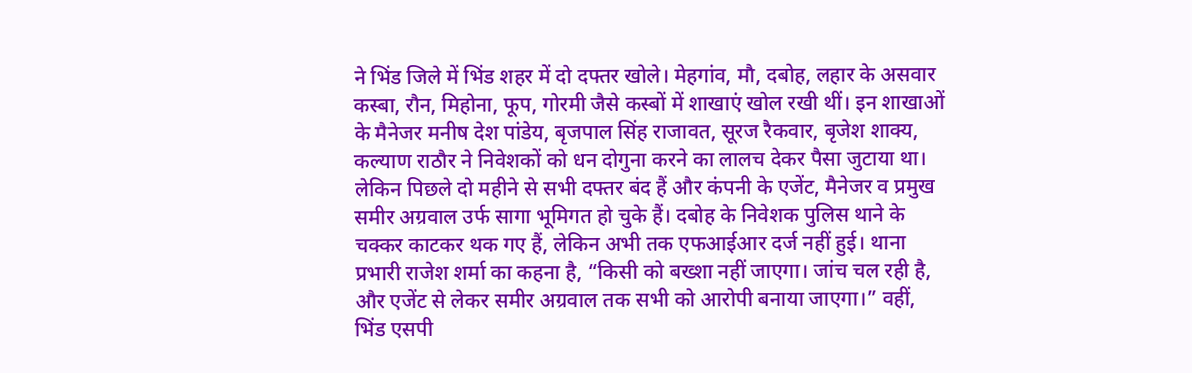ने भिंड जिले में भिंड शहर में दो दफ्तर खोले। मेहगांव, मौ, दबोह, लहार के असवार कस्बा, रौन, मिहोना, फूप, गोरमी जैसे कस्बों में शाखाएं खोल रखी थीं। इन शाखाओं के मैनेजर मनीष देश पांडेय, बृजपाल सिंह राजावत, सूरज रैकवार, बृजेश शाक्य, कल्याण राठौर ने निवेशकों को धन दोगुना करने का लालच देकर पैसा जुटाया था। लेकिन पिछले दो महीने से सभी दफ्तर बंद हैं और कंपनी के एजेंट, मैनेजर व प्रमुख समीर अग्रवाल उर्फ सागा भूमिगत हो चुके हैं। दबोह के निवेशक पुलिस थाने के चक्कर काटकर थक गए हैं, लेकिन अभी तक एफआईआर दर्ज नहीं हुई। थाना प्रभारी राजेश शर्मा का कहना है, “किसी को बख्शा नहीं जाएगा। जांच चल रही है, और एजेंट से लेकर समीर अग्रवाल तक सभी को आरोपी बनाया जाएगा।” वहीं, भिंड एसपी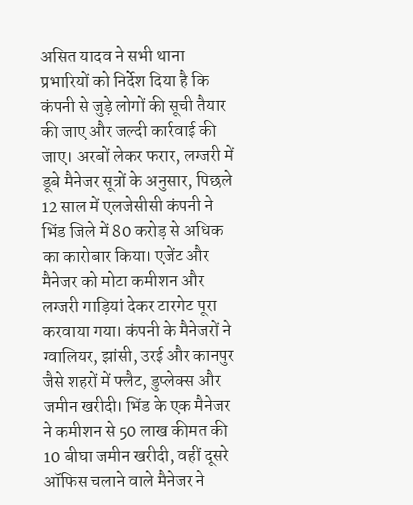असित यादव ने सभी थाना प्रभारियों को निर्देश दिया है कि कंपनी से जुड़े लोगों की सूची तैयार की जाए और जल्दी कार्रवाई की जाए। अरबों लेकर फरार, लग्जरी में डूबे मैनेजर सूत्रों के अनुसार, पिछले 12 साल में एलजेसीसी कंपनी ने भिंड जिले में 80 करोड़ से अधिक का कारोबार किया। एजेंट और मैनेजर को मोटा कमीशन और लग्जरी गाड़ियां देकर टारगेट पूरा करवाया गया। कंपनी के मैनेजरों ने ग्वालियर, झांसी, उरई और कानपुर जैसे शहरों में फ्लैट, डुप्लेक्स और जमीन खरीदी। भिंड के एक मैनेजर ने कमीशन से 50 लाख कीमत की 10 बीघा जमीन खरीदी, वहीं दूसरे ऑफिस चलाने वाले मैनेजर ने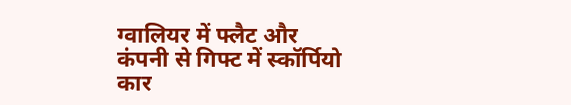ग्वालियर में फ्लैट और कंपनी से गिफ्ट में स्कॉर्पियो कार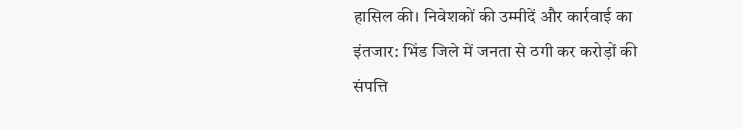हासिल की। निवेशकों की उम्मीदें और कार्रवाई का इंतजार: भिंड जिले में जनता से ठगी कर करोड़ों की संपत्ति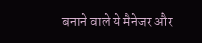बनाने वाले ये मैनेजर और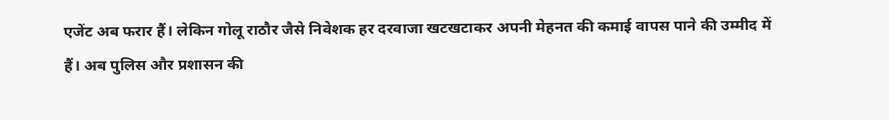एजेंट अब फरार हैं। लेकिन गोलू राठौर जैसे निवेशक हर दरवाजा खटखटाकर अपनी मेहनत की कमाई वापस पाने की उम्मीद में हैं। अब पुलिस और प्रशासन की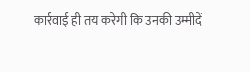कार्रवाई ही तय करेगी कि उनकी उम्मीदें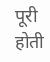पूरी होती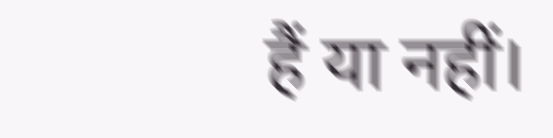हैं या नहीं।